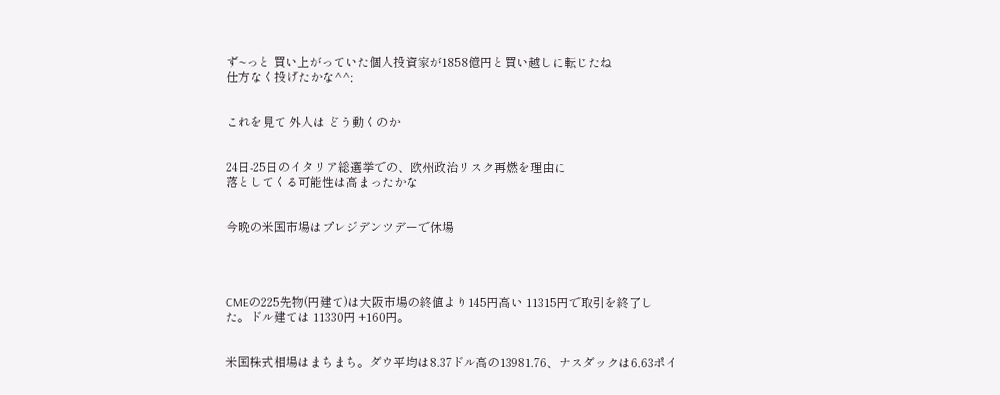ず~っと 買い上がっていた個人投資家が1858億円と買い越しに転じたね
仕方なく投げたかな^^;


これを見て 外人は どう動くのか


24日-25日のイタリア総選挙での、欧州政治リスク再燃を理由に
落としてくる可能性は高まったかな


今晩の米国市場はプレジデンツデーで休場




CMEの225先物(円建て)は大阪市場の終値より145円高い 11315円で取引を終了し
た。ドル建ては 11330円 +160円。


米国株式相場はまちまち。ダウ平均は8.37ドル高の13981.76、ナスダックは6.63ポイ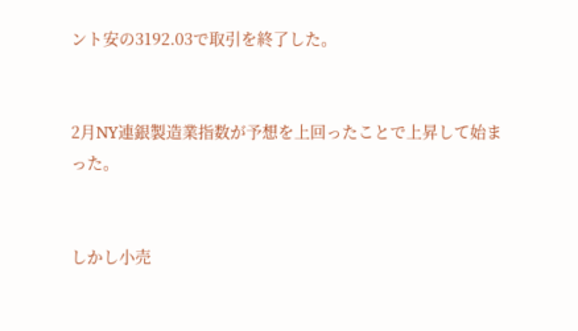ント安の3192.03で取引を終了した。


2月NY連銀製造業指数が予想を上回ったことで上昇して始まった。


しかし小売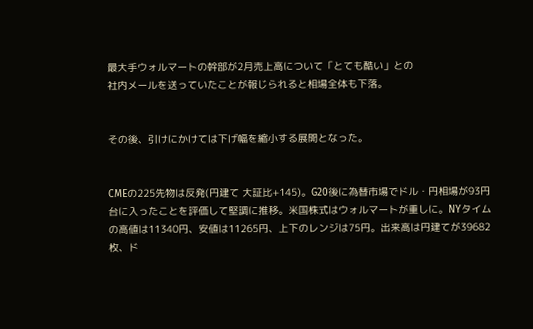最大手ウォルマートの幹部が2月売上高について「とても酷い」との
社内メールを送っていたことが報じられると相場全体も下落。


その後、引けにかけては下げ幅を縮小する展開となった。


CMEの225先物は反発(円建て 大証比+145)。G20後に為替市場でドル・円相場が93円
台に入ったことを評価して堅調に推移。米国株式はウォルマートが重しに。NYタイム
の高値は11340円、安値は11265円、上下のレンジは75円。出来高は円建てが39682
枚、ド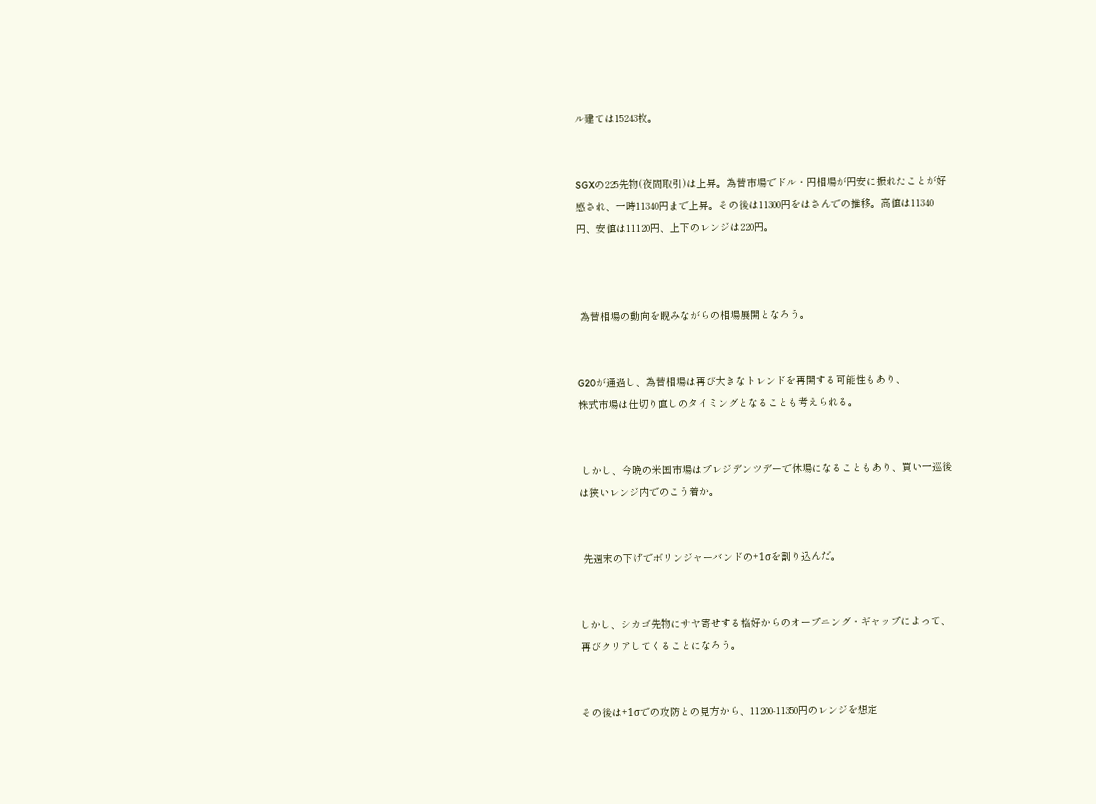ル建ては15243枚。


SGXの225先物(夜間取引)は上昇。為替市場でドル・円相場が円安に振れたことが好
感され、一時11340円まで上昇。その後は11300円をはさんでの推移。高値は11340
円、安値は11120円、上下のレンジは220円。



 為替相場の動向を睨みながらの相場展開となろう。


G20が通過し、為替相場は再び大きなトレンドを再開する可能性もあり、
株式市場は仕切り直しのタイミングとなることも考えられる。


 しかし、今晩の米国市場はプレジデンツデーで休場になることもあり、買い一巡後
は狭いレンジ内でのこう着か。


 先週末の下げでボリンジャーバンドの+1σを割り込んだ。


しかし、シカゴ先物にサヤ寄せする格好からのオープニング・ギャップによって、
再びクリアしてくることになろう。


その後は+1σでの攻防との見方から、11200-11350円のレンジを想定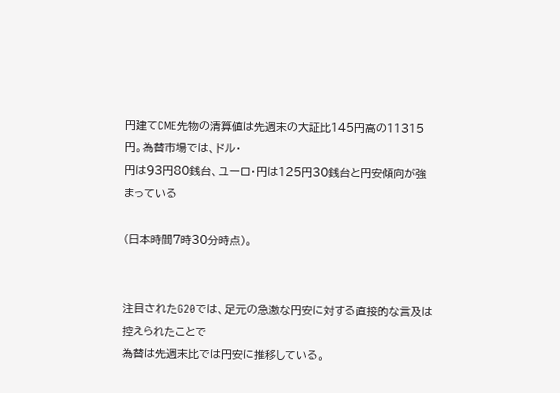円建てCME先物の清算値は先週末の大証比145円高の11315円。為替市場では、ドル・
円は93円80銭台、ユーロ・円は125円30銭台と円安傾向が強まっている

(日本時間7時30分時点)。


注目されたG20では、足元の急激な円安に対する直接的な言及は控えられたことで
為替は先週末比では円安に推移している。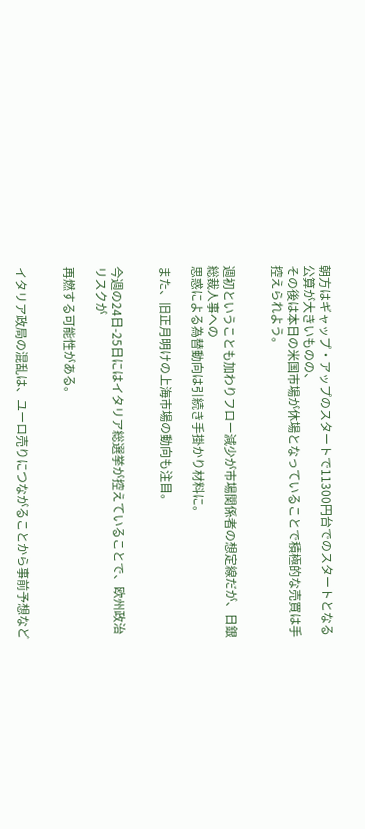朝方はギャップ・アップのスタートで11300円台でのスタートとなる公算が大きいものの、
その後は本日の米国市場が休場となっていることで積極的な売買は手控えられよう。


週初ということも加わりフロー減少が市場関係者の想定線だが、日銀総裁人事への
思惑による為替動向は引続き手掛かり材料に。

また、旧正月明けの上海市場の動向も注目。


今週の24日-25日にはイタリア総選挙が控えていることで、欧州政治リスクが

再燃する可能性がある。


イタリア政局の混乱は、ユーロ売りにつながることから事前予想など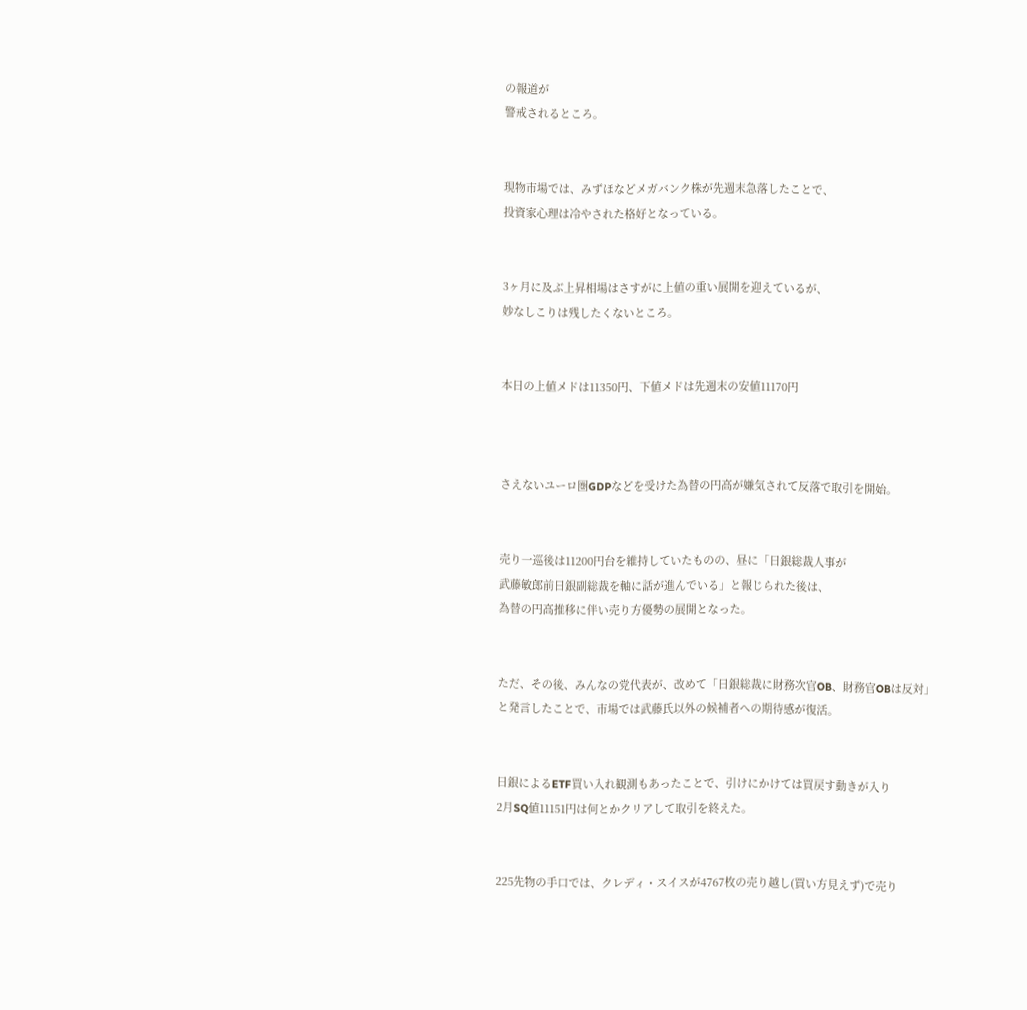の報道が
警戒されるところ。


現物市場では、みずほなどメガバンク株が先週末急落したことで、
投資家心理は冷やされた格好となっている。


3ヶ月に及ぶ上昇相場はさすがに上値の重い展開を迎えているが、
妙なしこりは残したくないところ。


本日の上値メドは11350円、下値メドは先週末の安値11170円



さえないユーロ圏GDPなどを受けた為替の円高が嫌気されて反落で取引を開始。


売り一巡後は11200円台を維持していたものの、昼に「日銀総裁人事が
武藤敏郎前日銀副総裁を軸に話が進んでいる」と報じられた後は、
為替の円高推移に伴い売り方優勢の展開となった。


ただ、その後、みんなの党代表が、改めて「日銀総裁に財務次官OB、財務官OBは反対」
と発言したことで、市場では武藤氏以外の候補者への期待感が復活。


日銀によるETF買い入れ観測もあったことで、引けにかけては買戻す動きが入り
2月SQ値11151円は何とかクリアして取引を終えた。


225先物の手口では、クレディ・スイスが4767枚の売り越し(買い方見えず)で売り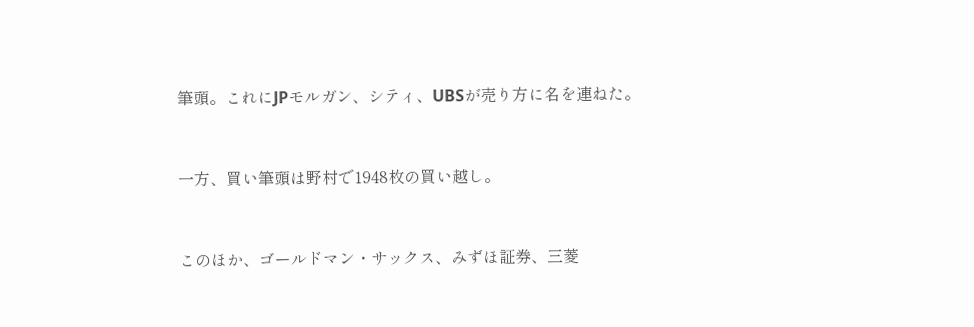筆頭。これにJPモルガン、シティ、UBSが売り方に名を連ねた。


一方、買い筆頭は野村で1948枚の買い越し。


このほか、ゴールドマン・サックス、みずほ証券、三菱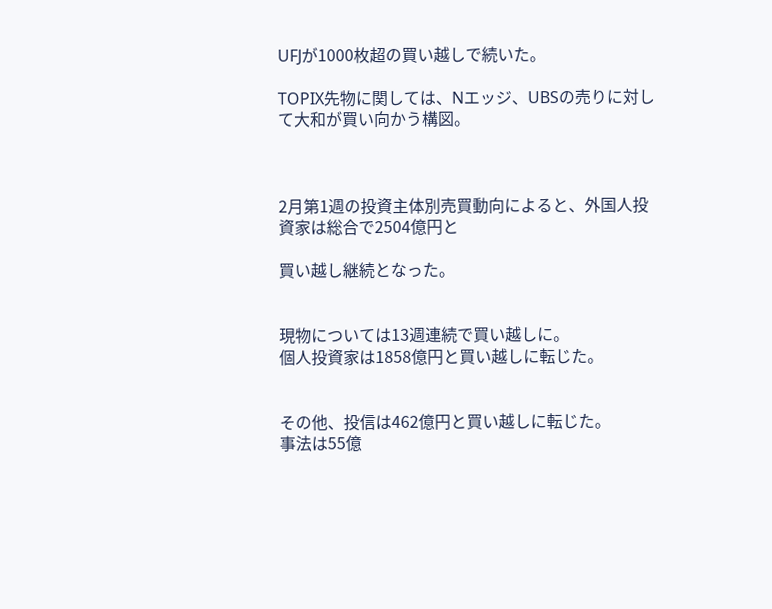UFJが1000枚超の買い越しで続いた。

TOPIX先物に関しては、Nエッジ、UBSの売りに対して大和が買い向かう構図。



2月第1週の投資主体別売買動向によると、外国人投資家は総合で2504億円と

買い越し継続となった。


現物については13週連続で買い越しに。
個人投資家は1858億円と買い越しに転じた。


その他、投信は462億円と買い越しに転じた。
事法は55億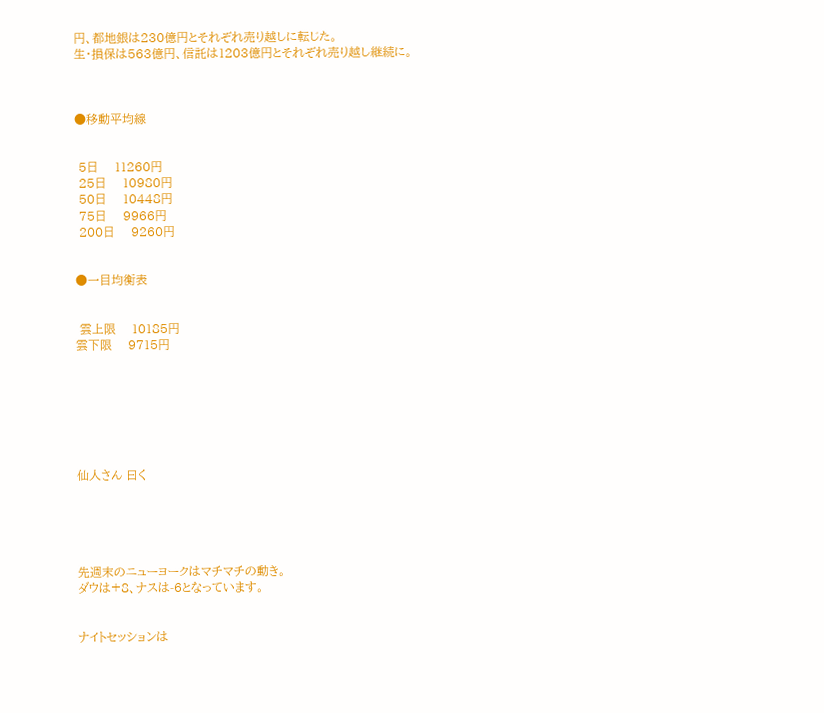円、都地銀は230億円とそれぞれ売り越しに転じた。
生・損保は563億円、信託は1203億円とそれぞれ売り越し継続に。



●移動平均線


 5日    11260円
 25日    10980円
 50日    10448円
 75日    9966円
 200日    9260円


●一目均衡表


 雲上限    10185円
雲下限    9715円







仙人さん 曰く





先週末のニューヨークはマチマチの動き。
ダウは+8、ナスは-6となっています。


ナイトセッションは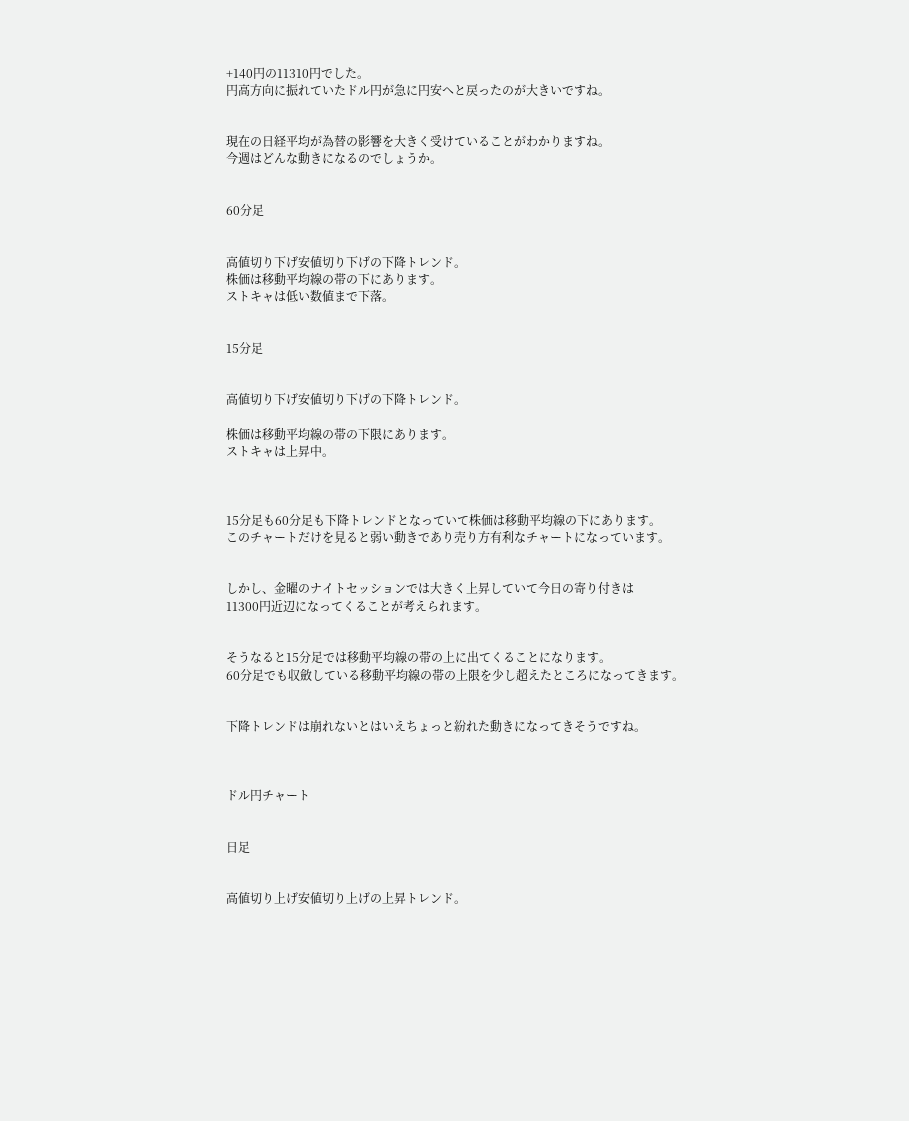+140円の11310円でした。
円高方向に振れていたドル円が急に円安へと戻ったのが大きいですね。


現在の日経平均が為替の影響を大きく受けていることがわかりますね。
今週はどんな動きになるのでしょうか。


60分足


高値切り下げ安値切り下げの下降トレンド。
株価は移動平均線の帯の下にあります。
ストキャは低い数値まで下落。


15分足


高値切り下げ安値切り下げの下降トレンド。

株価は移動平均線の帯の下限にあります。
ストキャは上昇中。



15分足も60分足も下降トレンドとなっていて株価は移動平均線の下にあります。
このチャートだけを見ると弱い動きであり売り方有利なチャートになっています。


しかし、金曜のナイトセッションでは大きく上昇していて今日の寄り付きは
11300円近辺になってくることが考えられます。


そうなると15分足では移動平均線の帯の上に出てくることになります。
60分足でも収斂している移動平均線の帯の上限を少し超えたところになってきます。


下降トレンドは崩れないとはいえちょっと紛れた動きになってきそうですね。



ドル円チャート


日足


高値切り上げ安値切り上げの上昇トレンド。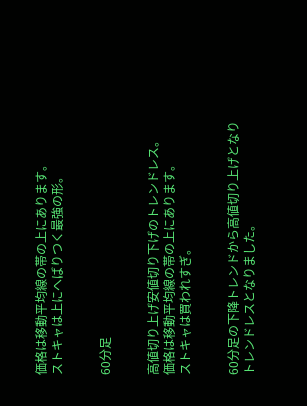価格は移動平均線の帯の上にあります。
ストキャは上にへばりつく最強の形。


60分足


高値切り上げ安値切り下げのトレンドレス。
価格は移動平均線の帯の上にあります。
ストキャは買われすぎ。


60分足の下降トレンドから高値切り上げとなりトレンドレスとなりました。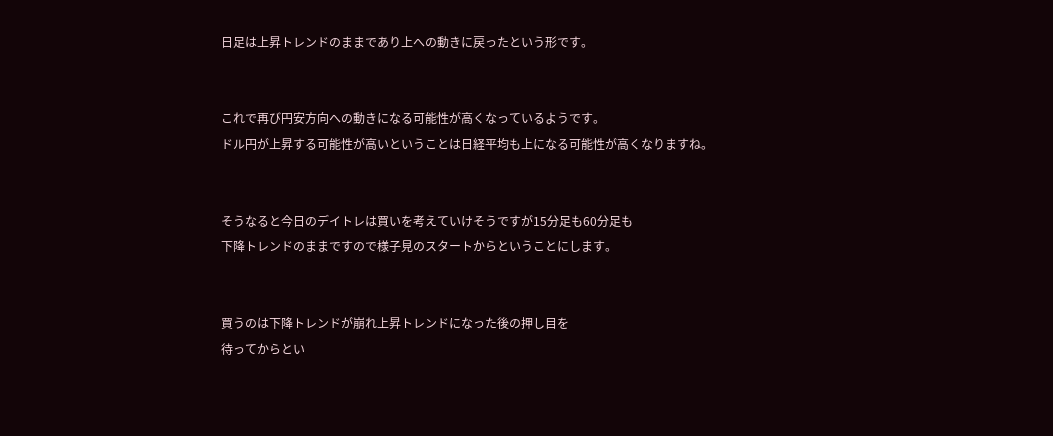日足は上昇トレンドのままであり上への動きに戻ったという形です。


これで再び円安方向への動きになる可能性が高くなっているようです。
ドル円が上昇する可能性が高いということは日経平均も上になる可能性が高くなりますね。


そうなると今日のデイトレは買いを考えていけそうですが15分足も60分足も
下降トレンドのままですので様子見のスタートからということにします。


買うのは下降トレンドが崩れ上昇トレンドになった後の押し目を
待ってからとい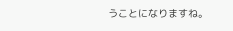うことになりますね。